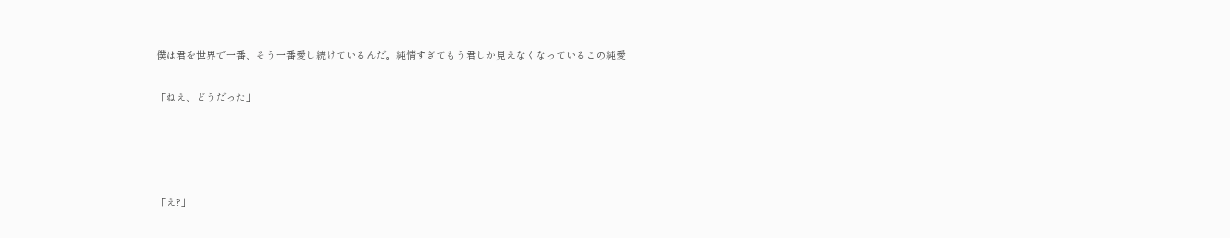僕は君を世界で一番、そう一番愛し続けているんだ。純情すぎてもう君しか見えなくなっているこの純愛

「ねえ、どうだった」




「え?」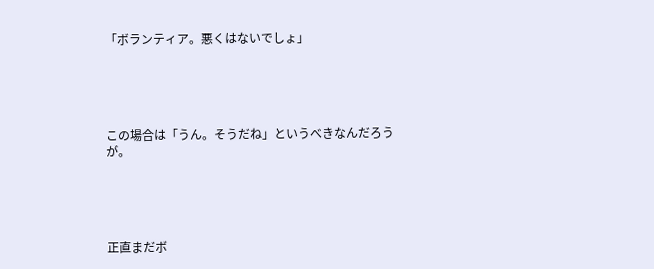「ボランティア。悪くはないでしょ」





この場合は「うん。そうだね」というべきなんだろうが。





正直まだボ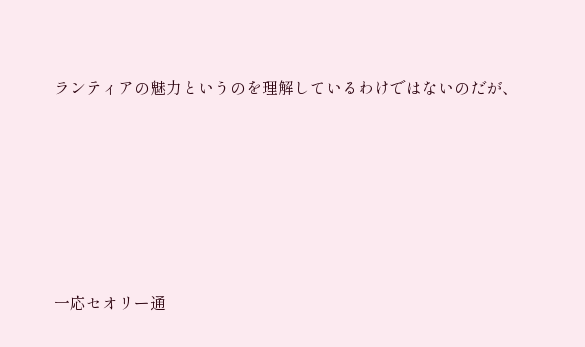ランティアの魅力というのを理解しているわけではないのだが、






一応セオリー通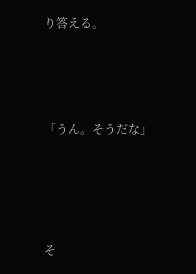り答える。






「うん。そうだな」







そ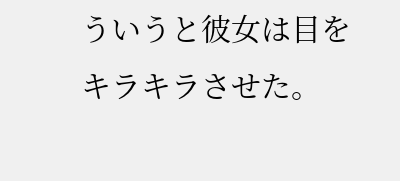ういうと彼女は目をキラキラさせた。